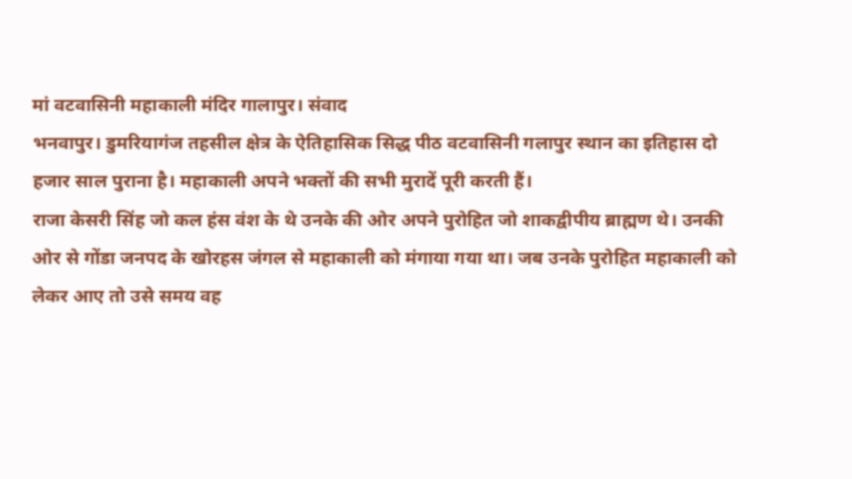मां वटवासिनी महाकाली मंदिर गालापुर। संवाद
भनवापुर। डुमरियागंज तहसील क्षेत्र के ऐतिहासिक सिद्ध पीठ वटवासिनी गलापुर स्थान का इतिहास दो हजार साल पुराना है। महाकाली अपने भक्तों की सभी मुरादें पूरी करती हैं।
राजा केसरी सिंह जो कल हंस वंश के थे उनके की ओर अपने पुरोहित जो शाकद्वीपीय ब्राह्मण थे। उनकी ओर से गोंडा जनपद के खोरहस जंगल से महाकाली को मंगाया गया था। जब उनके पुरोहित महाकाली को लेकर आए तो उसे समय वह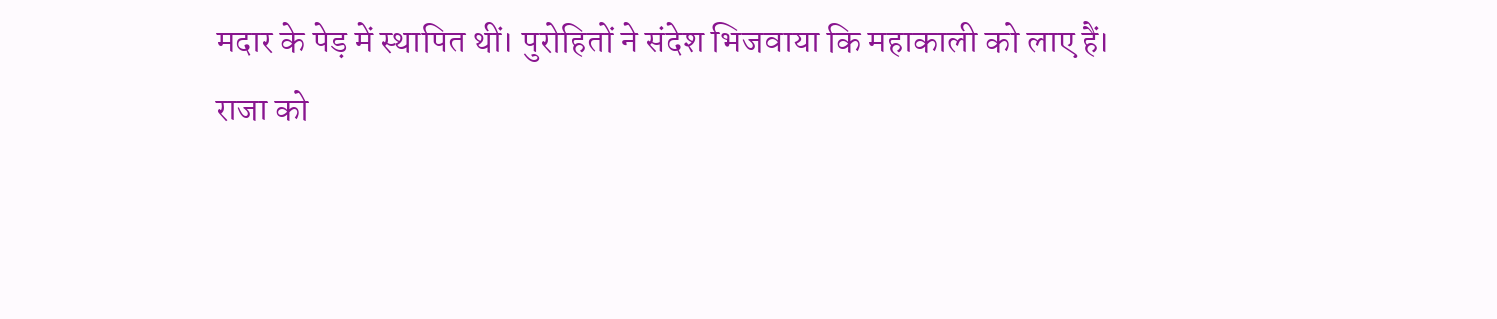मदार के पेड़ में स्थापित थीं। पुरोहितों ने संदेश भिजवाया कि महाकाली को लाए हैं।
राजा को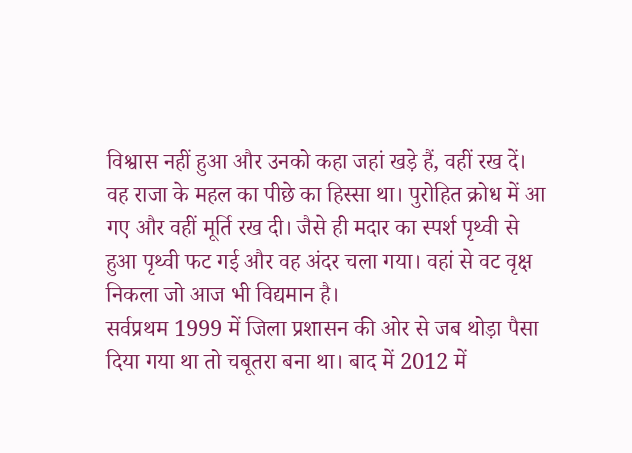विश्वास नहीं हुआ और उनको कहा जहां खड़े हैं, वहीं रख दें। वह राजा के महल का पीछे का हिस्सा था। पुरोहित क्रोध में आ गए और वहीं मूर्ति रख दी। जैसे ही मदार का स्पर्श पृथ्वी से हुआ पृथ्वी फट गई और वह अंदर चला गया। वहां से वट वृक्ष निकला जो आज भी विद्यमान है।
सर्वप्रथम 1999 में जिला प्रशासन की ओर से जब थोड़ा पैसा दिया गया था तो चबूतरा बना था। बाद में 2012 में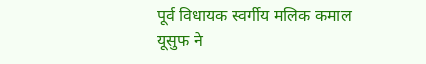पूर्व विधायक स्वर्गीय मलिक कमाल यूसुफ ने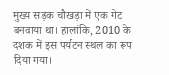मुख्य सड़क चौखड़ा में एक गेट बनवाया था। हालांकि, 2010 के दशक में इस पर्यटन स्थल का रूप दिया गया।